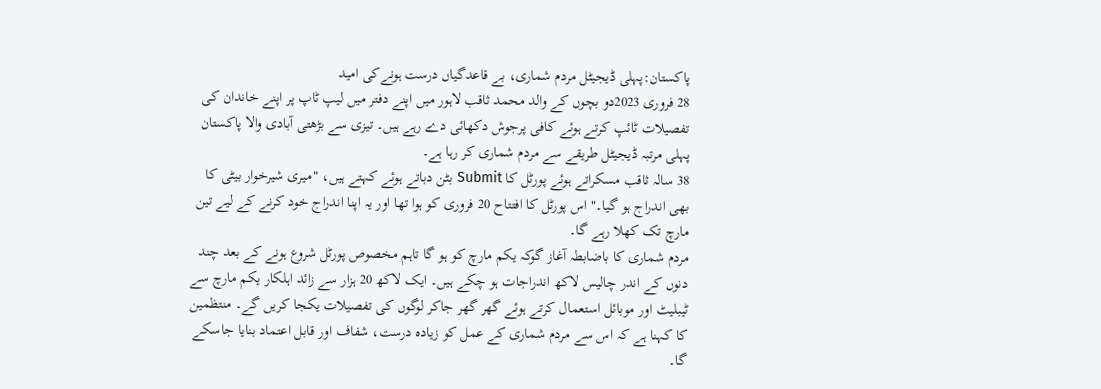پاکستان:پہلی ڈیجیٹل مردم شماری، بے قاعدگیاں درست ہونےکی امید
28 فروری 2023دو بچوں کے والد محمد ثاقب لاہور میں اپنے دفتر میں لیپ ٹاپ پر اپنے خاندان کی تفصیلات ٹائپ کرتے ہوئے کافی پرجوش دکھائی دے رہے ہیں۔ تیزی سے بڑھتی آبادی والا پاکستان پہلی مرتبہ ڈیجیٹل طریقے سے مردم شماری کر رہا ہے۔
38 سالہ ثاقب مسکراتے ہوئے پورٹل کا Submit بٹن دباتے ہوئے کہتے ہیں، "میری شیرخوار بیٹی کا بھی اندراج ہو گیا۔" اس پورٹل کا افتتاح 20 فروری کو ہوا تھا اور یہ اپنا اندراج خود کرنے کے لیے تین مارچ تک کھلا رہے گا۔
مردم شماری کا باضابطہ آغاز گوکہ یکم مارچ کو ہو گا تاہم مخصوص پورٹل شروع ہونے کے بعد چند دنوں کے اندر چالیس لاکھ اندراجات ہو چکے ہیں۔ ایک لاکھ 20 ہزار سے زائد اہلکار یکم مارچ سے ٹیبلیٹ اور موبائل استعمال کرتے ہوئے گھر گھر جاکر لوگوں کی تفصیلات یکجا کریں گے۔ منتظمین کا کہنا ہے کہ اس سے مردم شماری کے عمل کو زیادہ درست، شفاف اور قابل اعتماد بنایا جاسکے گا۔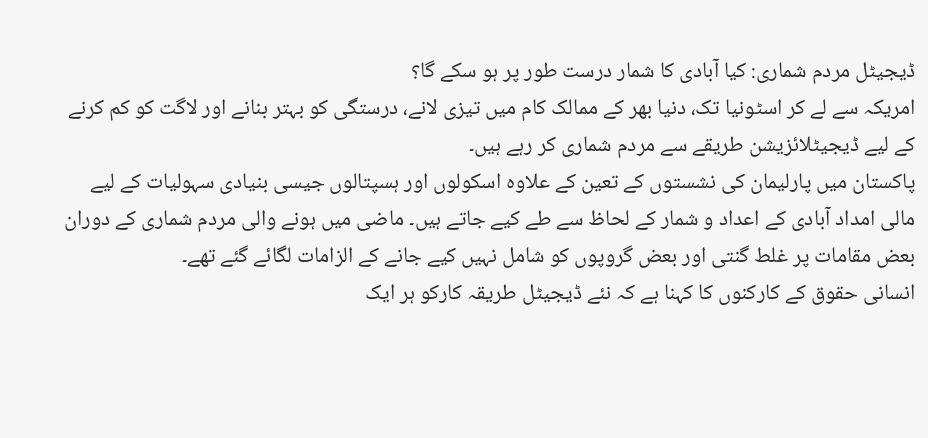ڈیجیٹل مردم شماری: کیا آبادی کا شمار درست طور پر ہو سکے گا؟
امریکہ سے لے کر اسٹونیا تک، دنیا بھر کے ممالک کام میں تیزی لانے، درستگی کو بہتر بنانے اور لاگت کو کم کرنے کے لیے ڈیجیٹلائزیشن طریقے سے مردم شماری کر رہے ہیں۔
پاکستان میں پارلیمان کی نشستوں کے تعین کے علاوہ اسکولوں اور ہسپتالوں جیسی بنیادی سہولیات کے لیے مالی امداد آبادی کے اعداد و شمار کے لحاظ سے طے کیے جاتے ہیں۔ ماضی میں ہونے والی مردم شماری کے دوران بعض مقامات پر غلط گنتی اور بعض گروپوں کو شامل نہیں کیے جانے کے الزامات لگائے گئے تھے۔
انسانی حقوق کے کارکنوں کا کہنا ہے کہ نئے ڈیجیٹل طریقہ کارکو ہر ایک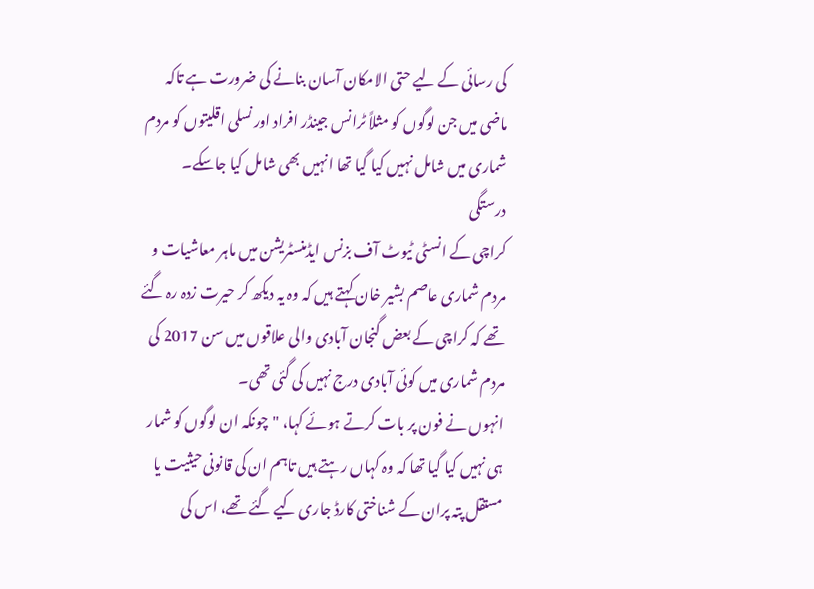کی رسائی کے لیے حتی الامکان آسان بنانے کی ضرورت ہے تاکہ ماضی میں جن لوگوں کو مثلاً ٹرانس جینڈر افراد اور نسلی اقلیتوں کو مردم شماری میں شامل نہیں کیا گیا تھا انہیں بھی شامل کیا جاسکے۔
درستگی
کراچی کے انسٹی ٹیوٹ آف بزنس ایڈمنسٹریشن میں ماہر معاشیات و مردم شماری عاصم بشیر خان کہتے ہیں کہ وہ یہ دیکھ کر حیرت زدہ رہ گئے تھے کہ کراچی کے بعض گنجان آبادی والی علاقوں میں سن 2017 کی مردم شماری میں کوئی آبادی درج نہیں کی گئی تھی۔
انہوں نے فون پر بات کرتے ہوئے کہا، "چونکہ ان لوگوں کو شمار ہی نہیں کیا گیا تھا کہ وہ کہاں رہتے ہیں تاہم ان کی قانونی حیثیت یا مستقل پتہ پران کے شناختی کارڈ جاری کیے گئے تھے، اس کی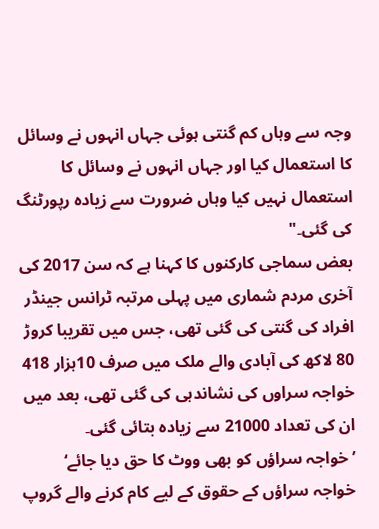وجہ سے وہاں کم گنتی ہوئی جہاں انہوں نے وسائل کا استعمال کیا اور جہاں انہوں نے وسائل کا استعمال نہیں کیا وہاں ضرورت سے زیادہ رپورٹنگ کی گئی۔"
بعض سماجی کارکنوں کا کہنا ہے کہ سن 2017 کی آخری مردم شماری میں پہلی مرتبہ ٹرانس جینڈر افراد کی گنتی کی گئی تھی، جس میں تقریبا کروڑ 80 لاکھ کی آبادی والے ملک میں صرف 10ہزار 418 خواجہ سراوں کی نشاندہی کی گئی تھی، بعد میں ان کی تعداد 21000 سے زیادہ بتائی گئی۔
’خواجہ سراؤں کو بھی ووٹ کا حق دیا جائے‘
خواجہ سراؤں کے حقوق کے لیے کام کرنے والے گروپ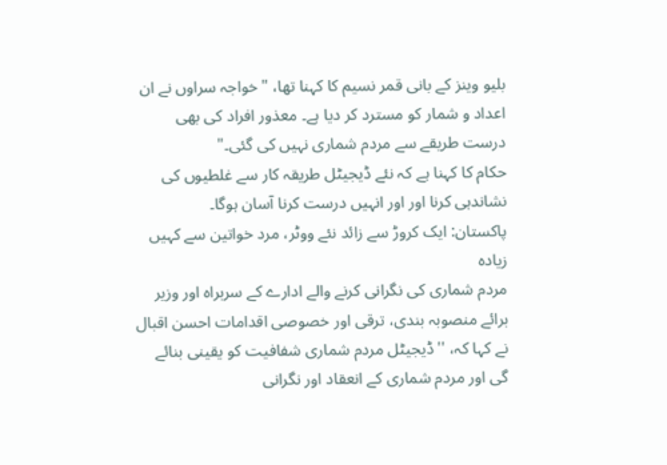بلیو وینز کے بانی قمر نسیم کا کہنا تھا، "خواجہ سراوں نے ان اعداد و شمار کو مسترد کر دیا ہے۔ معذور افراد کی بھی درست طریقے سے مردم شماری نہیں کی گئی۔"
حکام کا کہنا ہے کہ نئے ڈیجیٹل طریقہ کار سے غلطیوں کی نشاندہی کرنا اور اور انہیں درست کرنا آسان ہوگا۔
پاکستان: ایک کروڑ سے زائد نئے ووٹر، مرد خواتین سے کہیں زیادہ
مردم شماری کی نگرانی کرنے والے ادارے کے سربراہ اور وزیر برائے منصوبہ بندی، ترقی اور خصوصی اقدامات احسن اقبال نے کہا کہ، ''ڈیجیٹل مردم شماری شفافیت کو یقینی بنائے گی اور مردم شماری کے انعقاد اور نگرانی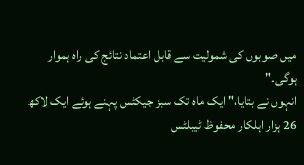میں صوبوں کی شمولیت سے قابل اعتماد نتائج کی راہ ہموار ہوگی۔"
انہوں نے بتایا،" ایک ماہ تک سبز جیکٹس پہنے ہوئے ایک لاکھ 26 ہزار اہلکار محفوظ ٹیبلٹس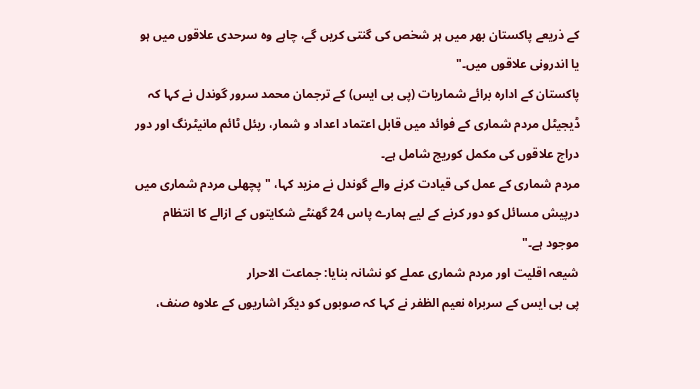کے ذریعے پاکستان بھر میں ہر شخص کی گنتی کریں گے، چاہے وہ سرحدی علاقوں میں ہو یا اندرونی علاقوں میں۔"
پاکستان کے ادارہ برائے شماریات (پی بی ایس) کے ترجمان محمد سرور گوندل نے کہا کہ ڈیجیٹل مردم شماری کے فوائد میں قابل اعتماد اعداد و شمار، ریئل ٹائم مانیٹرنگ اور دور دراج علاقوں کی مکمل کوریج شامل ہے۔
مردم شماری کے عمل کی قیادت کرنے والے گوندل نے مزید کہا، "پچھلی مردم شماری میں درپیش مسائل کو دور کرنے کے لیے ہمارے پاس 24 گھنٹے شکایتوں کے ازالے کا انتظام موجود ہے۔"
شیعہ اقلیت اور مردم شماری عملے کو نشانہ بنایا: جماعت الاحرار
پی بی ایس کے سربراہ نعیم الظفر نے کہا کہ صوبوں کو دیگر اشاریوں کے علاوہ صنف،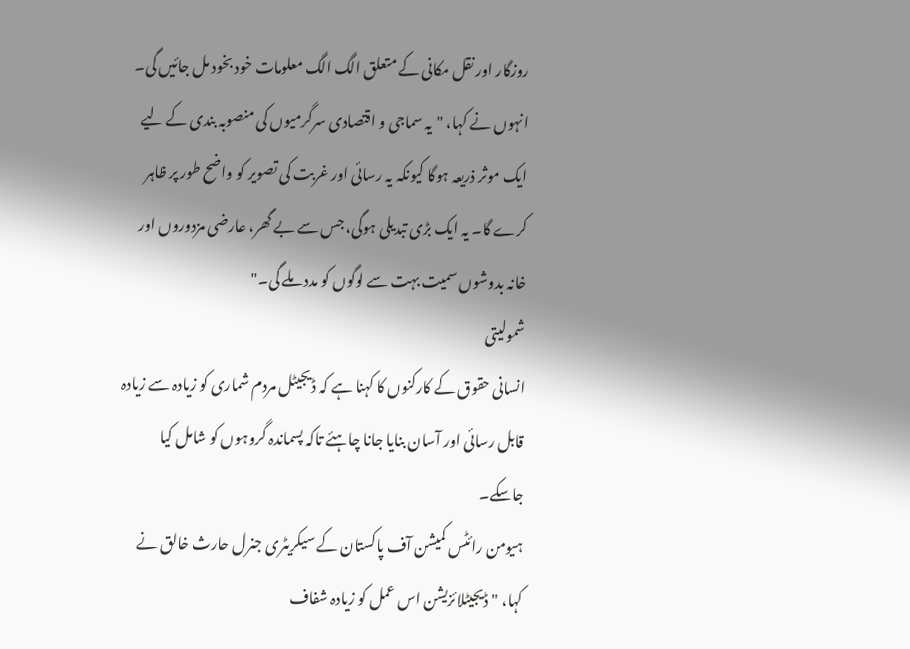روزگار اور نقل مکانی کے متعلق الگ الگ معلومات خود بخود مل جائیں گی۔
انہوں نے کہا، "یہ سماجی و اقتصادی سرگرمیوں کی منصوبہ بندی کے لیے ایک موثر ذریعہ ہوگا کیونکہ یہ رسائی اور غربت کی تصویر کو واضح طور پر ظاہر کرے گا۔ یہ ایک بڑی تبدیلی ہوگی، جس سے بے گھر، عارضی مزدوروں اور خانہ بدوشوں سمیت بہت سے لوگوں کو مدد ملے گی۔"
شمولیتی
انسانی حقوق کے کارکنوں کا کہنا ہے کہ ڈیجیٹل مردم شماری کو زیادہ سے زیادہ قابل رسائی اور آسان بنایا جانا چاہئے تاکہ پسماندہ گروہوں کو شامل کیا جاسکے۔
ہیومن رائٹس کمیشن آف پاکستان کے سیکریٹری جنرل حارث خالق نے کہا، "ڈیجیٹلائزیشن اس عمل کو زیادہ شفاف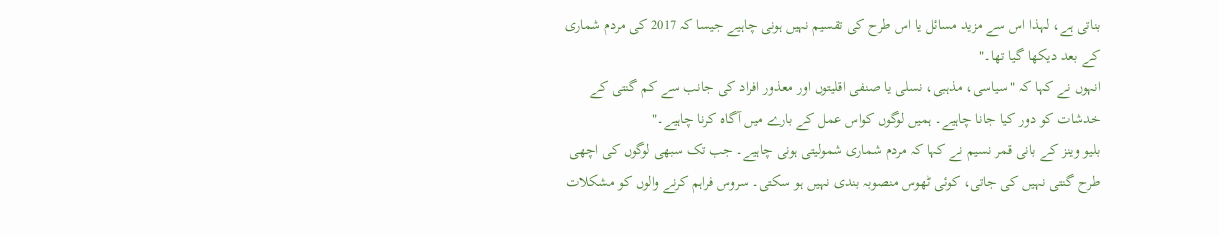بناتی ہے، لہذا اس سے مزید مسائل یا اس طرح کی تقسیم نہیں ہونی چاہیے جیسا کہ 2017 کی مردم شماری کے بعد دیکھا گیا تھا۔"
انہوں نے کہا کہ "سیاسی، مذہبی، نسلی یا صنفی اقلیتوں اور معذور افراد کی جانب سے کم گنتی کے خدشات کو دور کیا جانا چاہیے۔ ہمیں لوگوں کواس عمل کے بارے میں آگاہ کرنا چاہیے۔"
بلیو وینز کے بانی قمر نسیم نے کہا کہ مردم شماری شمولیتی ہونی چاہیے۔ جب تک سبھی لوگوں کی اچھی طرح گنتی نہیں کی جاتی، کوئی ٹھوس منصوبہ بندی نہیں ہو سکتی۔ سروس فراہم کرنے والوں کو مشکلات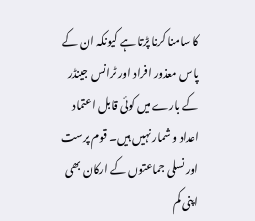کا سامنا کرنا پڑتا ہے کیونکہ ان کے پاس معذور افراد اور ٹرانس جینڈر کے بارے میں کوئی قابل اعتماد اعداد و شمار نہیں ہیں۔ قوم پرست اور نسلی جماعتوں کے ارکان بھی اپنی کم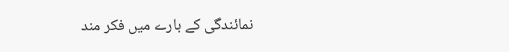نمائندگی کے بارے میں فکر مند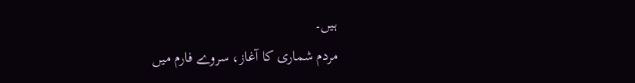ہیں۔
مردم شماری کا آغاز، سروے فارم میں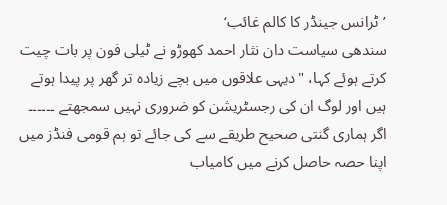’ٹرانس جینڈر کا کالم غائب‘
سندھی سیاست دان نثار احمد کھوڑو نے ٹیلی فون پر بات چیت کرتے ہوئے کہا، "دیہی علاقوں میں بچے زیادہ تر گھر پر پیدا ہوتے ہیں اور لوگ ان کی رجسٹریشن کو ضروری نہیں سمجھتے ۔۔۔۔۔۔ اگر ہماری گنتی صحیح طریقے سے کی جائے تو ہم قومی فنڈز میں اپنا حصہ حاصل کرنے میں کامیاب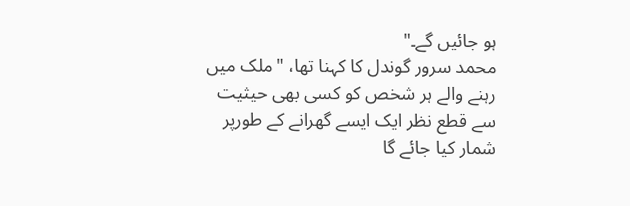ہو جائیں گے۔"
محمد سرور گوندل کا کہنا تھا، "ملک میں رہنے والے ہر شخص کو کسی بھی حیثیت سے قطع نظر ایک ایسے گھرانے کے طورپر شمار کیا جائے گا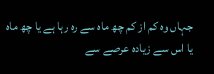جہاں وہ کم از کم چھ ماہ سے رہ رہا ہے یا چھ ماہ یا اس سے زیادہ عرصے سے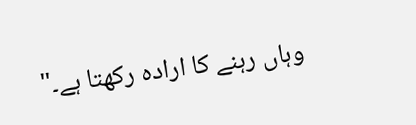وہاں رہنے کا ارادہ رکھتا ہے۔"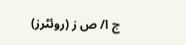ج ا/ ص ز (روئٹرز)